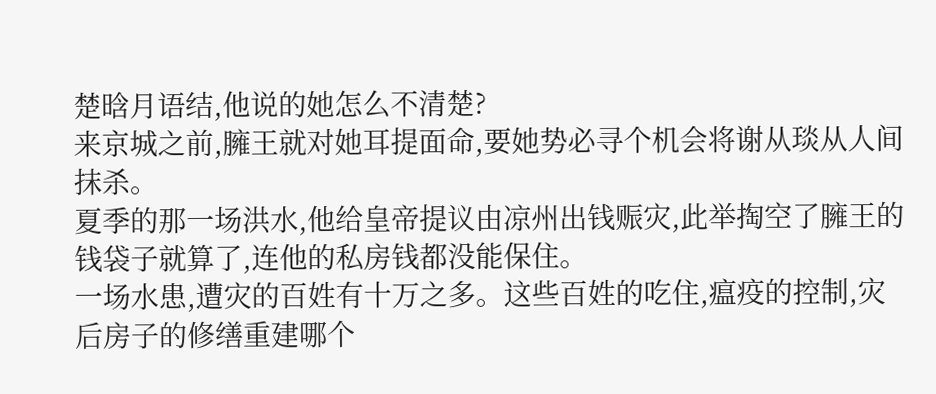楚晗月语结,他说的她怎么不清楚?
来京城之前,臃王就对她耳提面命,要她势必寻个机会将谢从琰从人间抹杀。
夏季的那一场洪水,他给皇帝提议由凉州出钱赈灾,此举掏空了臃王的钱袋子就算了,连他的私房钱都没能保住。
一场水患,遭灾的百姓有十万之多。这些百姓的吃住,瘟疫的控制,灾后房子的修缮重建哪个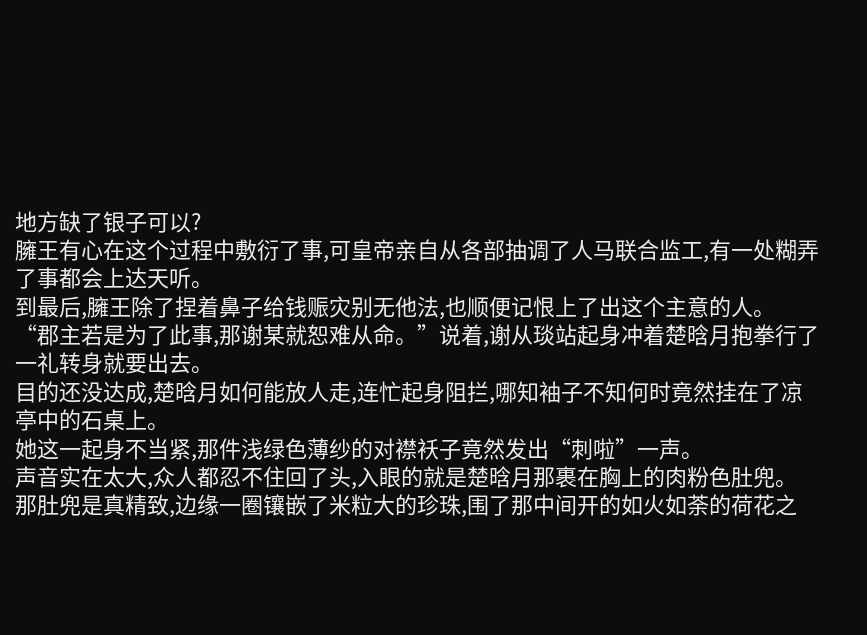地方缺了银子可以?
臃王有心在这个过程中敷衍了事,可皇帝亲自从各部抽调了人马联合监工,有一处糊弄了事都会上达天听。
到最后,臃王除了捏着鼻子给钱赈灾别无他法,也顺便记恨上了出这个主意的人。
“郡主若是为了此事,那谢某就恕难从命。”说着,谢从琰站起身冲着楚晗月抱拳行了一礼转身就要出去。
目的还没达成,楚晗月如何能放人走,连忙起身阻拦,哪知袖子不知何时竟然挂在了凉亭中的石桌上。
她这一起身不当紧,那件浅绿色薄纱的对襟袄子竟然发出“刺啦”一声。
声音实在太大,众人都忍不住回了头,入眼的就是楚晗月那裹在胸上的肉粉色肚兜。
那肚兜是真精致,边缘一圈镶嵌了米粒大的珍珠,围了那中间开的如火如荼的荷花之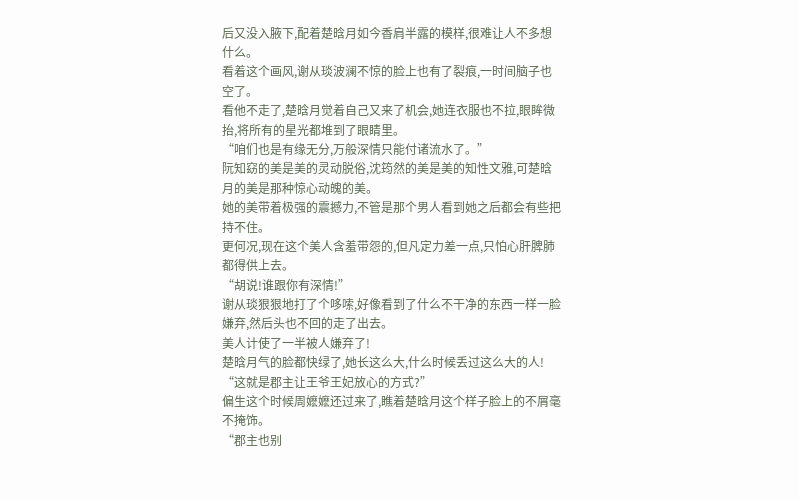后又没入腋下,配着楚晗月如今香肩半露的模样,很难让人不多想什么。
看着这个画风,谢从琰波澜不惊的脸上也有了裂痕,一时间脑子也空了。
看他不走了,楚晗月觉着自己又来了机会,她连衣服也不拉,眼眸微抬,将所有的星光都堆到了眼睛里。
“咱们也是有缘无分,万般深情只能付诸流水了。”
阮知窈的美是美的灵动脱俗,沈筠然的美是美的知性文雅,可楚晗月的美是那种惊心动魄的美。
她的美带着极强的震撼力,不管是那个男人看到她之后都会有些把持不住。
更何况,现在这个美人含羞带怨的,但凡定力差一点,只怕心肝脾肺都得供上去。
“胡说!谁跟你有深情!”
谢从琰狠狠地打了个哆嗦,好像看到了什么不干净的东西一样一脸嫌弃,然后头也不回的走了出去。
美人计使了一半被人嫌弃了!
楚晗月气的脸都快绿了,她长这么大,什么时候丢过这么大的人!
“这就是郡主让王爷王妃放心的方式?”
偏生这个时候周嬷嬷还过来了,瞧着楚晗月这个样子脸上的不屑毫不掩饰。
“郡主也别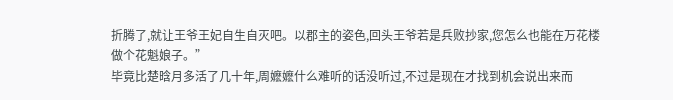折腾了,就让王爷王妃自生自灭吧。以郡主的姿色,回头王爷若是兵败抄家,您怎么也能在万花楼做个花魁娘子。”
毕竟比楚晗月多活了几十年,周嬷嬷什么难听的话没听过,不过是现在才找到机会说出来而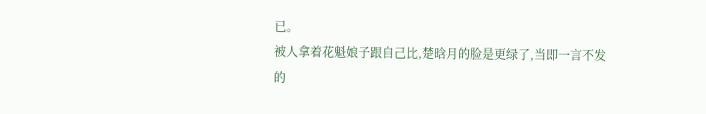已。
被人拿着花魁娘子跟自己比,楚晗月的脸是更绿了,当即一言不发的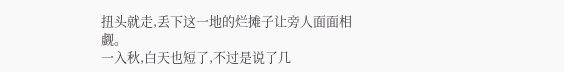扭头就走,丢下这一地的烂摊子让旁人面面相觑。
一入秋,白天也短了,不过是说了几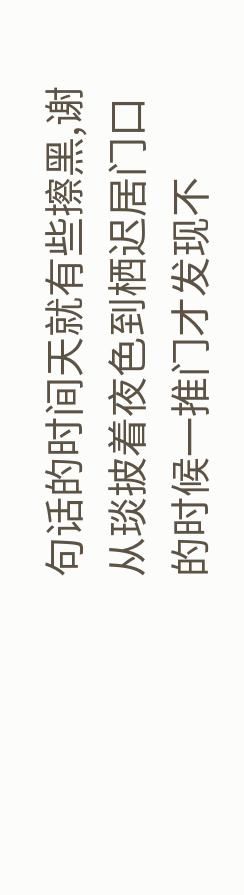句话的时间天就有些擦黑,谢从琰披着夜色到栖迟居门口的时候一推门才发现不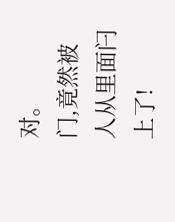对。
门,竟然被人从里面闩上了!